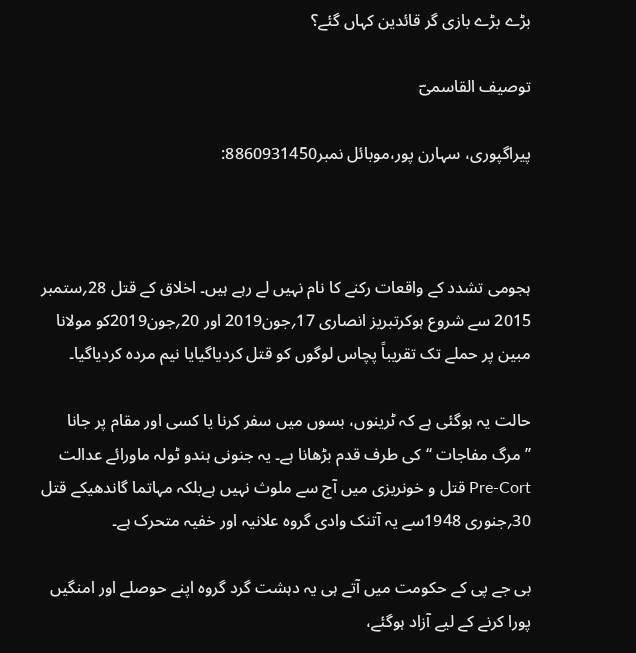بڑے بڑے بازی گر قائدین کہاں گئے؟

توصیف القاسمیؔ

پیراگپوری، سہارن پور،موبائل نمبر8860931450:



ہجومی تشدد کے واقعات رکنے کا نام نہیں لے رہے ہیں۔ اخلاق کے قتل 28؍ستمبر 2015 سے شروع ہوکرتبریز انصاری 17؍جون2019 اور 20؍جون2019کو مولانا مبین پر حملے تک تقریباً پچاس لوگوں کو قتل کردیاگیایا نیم مردہ کردیاگیا۔

حالت یہ ہوگئی ہے کہ ٹرینوں، بسوں میں سفر کرنا یا کسی اور مقام پر جانا ’’مرگ مفاجات ‘‘کی طرف قدم بڑھانا ہے۔ یہ جنونی ہندو ٹولہ ماورائے عدالت Pre-Cort قتل و خونریزی میں آج سے ملوث نہیں ہےبلکہ مہاتما گاندھیکے قتل 30؍جنوری 1948سے یہ آتنک وادی گروہ علانیہ اور خفیہ متحرک ہے۔

بی جے پی کے حکومت میں آتے ہی یہ دہشت گرد گروہ اپنے حوصلے اور امنگیں پورا کرنے کے لیے آزاد ہوگئے،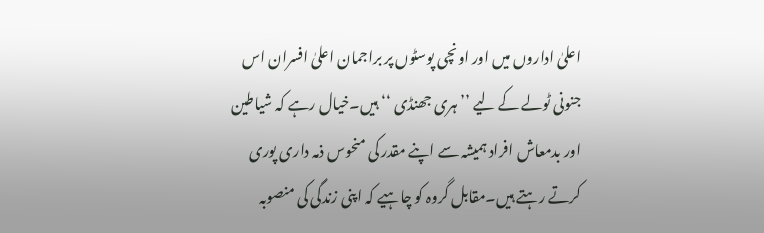اعلیٰ اداروں میں اور اونچی پوسٹوں پر براجمان اعلیٰ افسران اس جنونی ٹولے کے لیے ’’ہری جھنڈی ‘‘ ہیں۔خیال رہے کہ شیاطین اور بدمعاش افراد ہمیشہ سے اپنے مقدر کی منحوس ذمہ داری پوری کرتے رہتے ہیں۔مقابل گروہ کو چاہیے کہ اپنی زندگی کی منصوبہ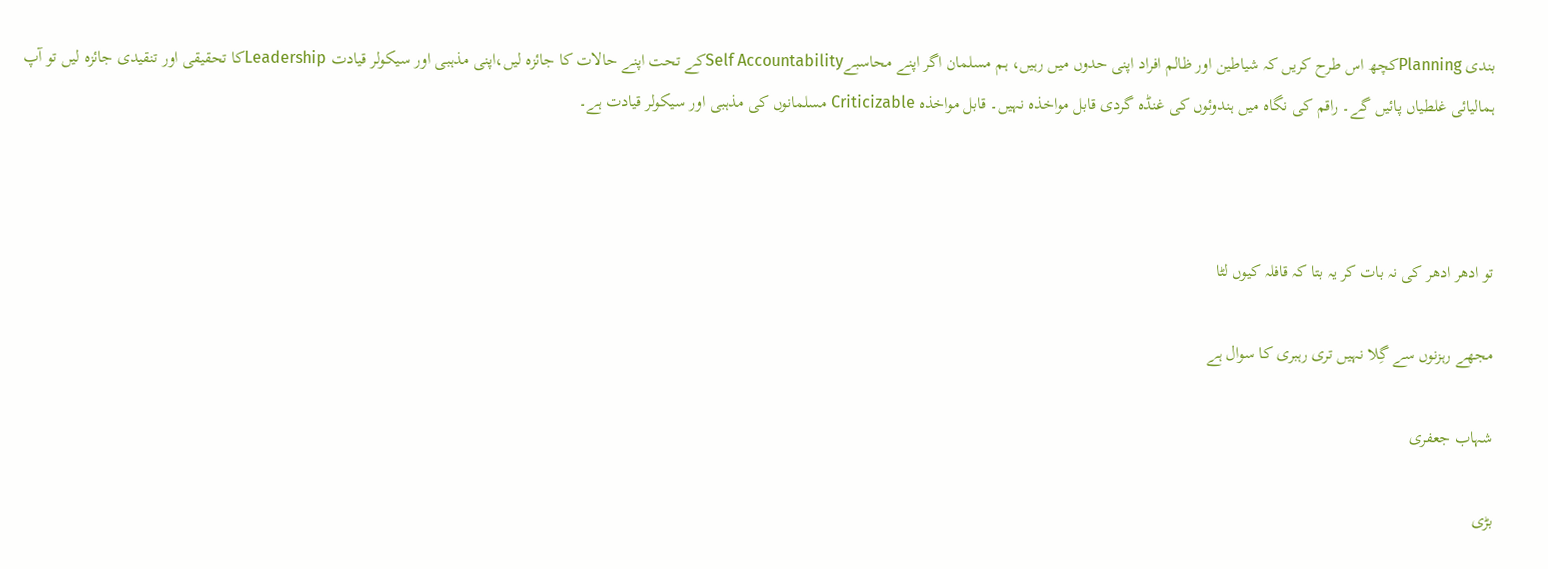بندی Planningکچھ اس طرح کریں کہ شیاطین اور ظالم افراد اپنی حدوں میں رہیں، ہم مسلمان اگر اپنے محاسبےSelf Accountabilityکے تحت اپنے حالات کا جائزہ لیں،اپنی مذہبی اور سیکولر قیادت Leadershipکا تحقیقی اور تنقیدی جائزہ لیں تو آپ ہمالیائی غلطیاں پائیں گے۔ راقم کی نگاہ میں ہندوئوں کی غنڈہ گردی قابل مواخذہ نہیں۔ قابل مواخذہ Criticizable مسلمانوں کی مذہبی اور سیکولر قیادت ہے۔



تو ادھر ادھر کی نہ بات کر یہ بتا کہ قافلہ کیوں لٹا

مجھے رہزنوں سے گِلا نہیں تری رہبری کا سوال ہے

شہاب جعفری

بڑی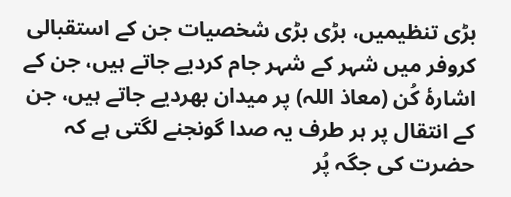بڑی تنظیمیں، بڑی بڑی شخصیات جن کے استقبالی کروفر میں شہر کے شہر جام کردیے جاتے ہیں، جن کے اشارۂ کُن (معاذ اللہ) پر میدان بھردیے جاتے ہیں، جن کے انتقال پر ہر طرف یہ صدا گونجنے لگتی ہے کہ حضرت کی جگہ پُر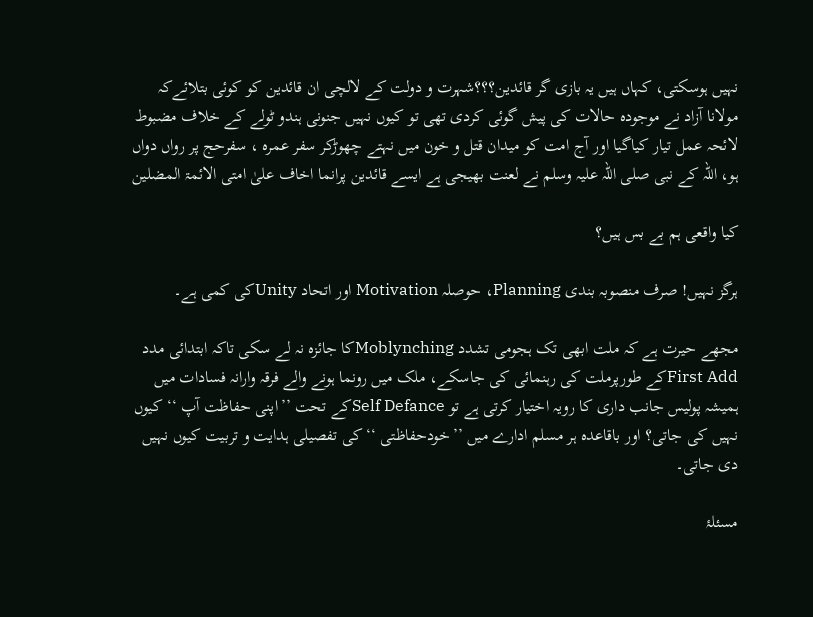نہیں ہوسکتی، کہاں ہیں یہ بازی گر قائدین؟؟؟شہرت و دولت کے لالچی ان قائدین کو کوئی بتلائےکہ مولانا آزاد نے موجودہ حالات کی پیش گوئی کردی تھی تو کیوں نہیں جنونی ہندو ٹولے کے خلاف مضبوط لائحہ عمل تیار کیاگیا اور آج امت کو میدان قتل و خون میں نہتے چھوڑکر سفر عمرہ ، سفرحج پر رواں دواں ہو، اللہ کے نبی صلی اللہ علیہ وسلم نے لعنت بھیجی ہے ایسے قائدین پرانما اخاف علیٰ امتی الائمۃ المضلین

کیا واقعی ہم بے بس ہیں؟

ہرگز نہیں! صرف منصوبہ بندی Planning، حوصلہ Motivation اور اتحاد Unityکی کمی ہے۔

مجھے حیرت ہے کہ ملت ابھی تک ہجومی تشدد Moblynchingکا جائزہ نہ لے سکی تاکہ ابتدائی مدد First Addکے طورپرملت کی رہنمائی کی جاسکے، ملک میں رونما ہونے والے فرقہ وارانہ فسادات میں ہمیشہ پولیس جانب داری کا رویہ اختیار کرتی ہے تو Self Defanceکے تحت ’’اپنی حفاظت آپ ‘‘کیوں نہیں کی جاتی؟ اور باقاعدہ ہر مسلم ادارے میں ’’خودحفاظتی ‘‘ کی تفصیلی ہدایت و تربیت کیوں نہیں دی جاتی۔

مسئلۂ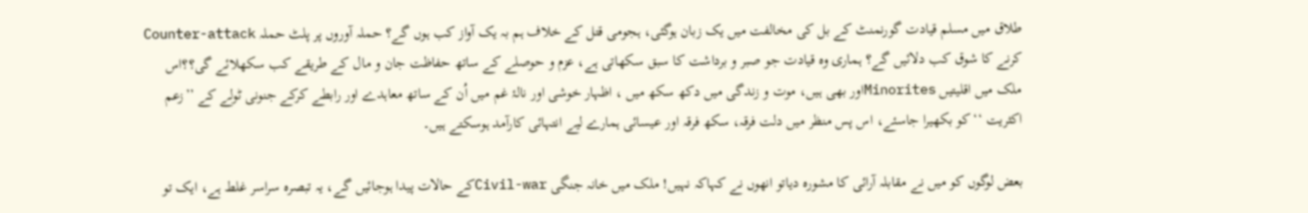طلاق میں مسلم قیادت گورنمنٹ کے بل کی مخالفت میں یک زبان ہوگئی، ہجومی قتل کے خلاف ہم بہ یک آواز کب ہوں گے؟ حملہ آوروں پر پلٹ حملہ Counter-attack کرنے کا شوق کب دلائیں گے؟ ہماری وہ قیادت جو صبر و برداشت کا سبق سکھاتی ہے، عزم و حوصلے کے ساتھ حفاظت جان و مال کے طریقے کب سکھلائے گی؟؟اس ملک میں اقلیتیں Minoritesاور بھی ہیں، موت و زندگی میں دکھ سکھ میں ، اظہار خوشی اور نالۂ غم میں اُن کے ساتھ معاہدے اور رابطے کرکے جنونی ٹولے کے ’’زعم اکثریت ‘‘کو بکھیرا جاسئے، اس پس منظر میں دلت فرقہ، سکھ فرقہ اور عیسائی ہمارے لیے انتہائی کارآمد ہوسکتے ہیں۔

بعض لوگوں کو میں نے مقابلہ آرائی کا مشورہ دیاتو انھوں نے کہاکہ نہیں! ملک میں خانہ جنگی Civil-warکے حالات پیدا ہوجائیں گے، یہ تبصرہ سراسر غلط ہے، ایک تو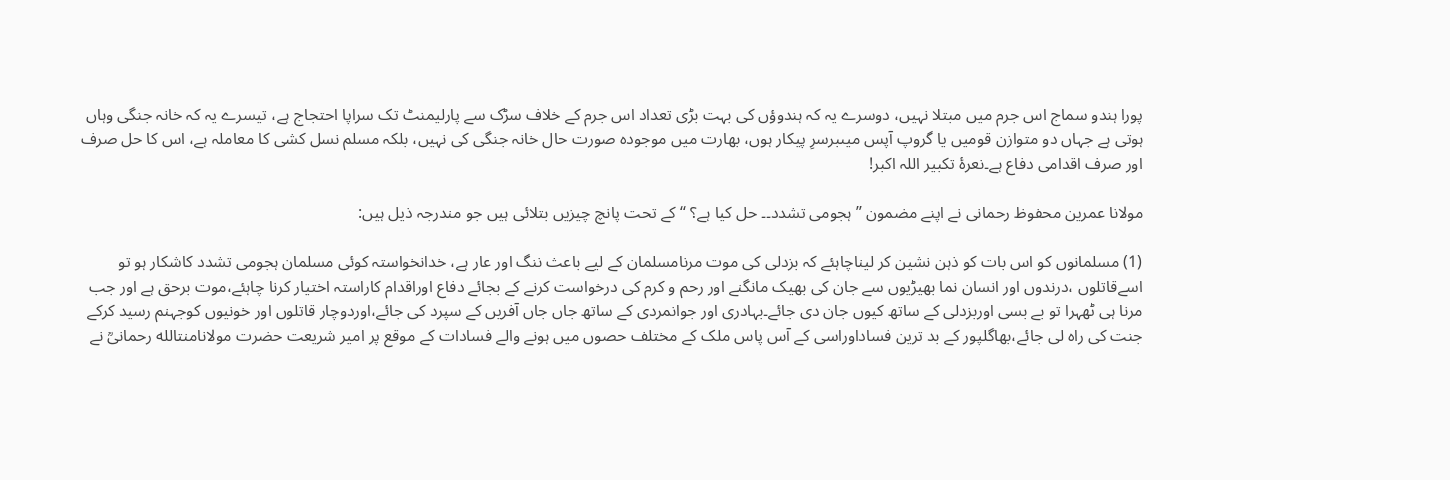پورا ہندو سماج اس جرم میں مبتلا نہیں، دوسرے یہ کہ ہندوؤں کی بہت بڑی تعداد اس جرم کے خلاف سڑک سے پارلیمنٹ تک سراپا احتجاج ہے، تیسرے یہ کہ خانہ جنگی وہاں ہوتی ہے جہاں دو متوازن قومیں یا گروپ آپس میںبرسرِ پیکار ہوں، بھارت میں موجودہ صورت حال خانہ جنگی کی نہیں، بلکہ مسلم نسل کشی کا معاملہ ہے، اس کا حل صرف اور صرف اقدامی دفاع ہے۔نعرۂ تکبیر اللہ اکبر!

مولانا عمرین محفوظ رحمانی نے اپنے مضمون ’’ہجومی تشدد۔۔ حل کیا ہے؟ ‘‘ کے تحت پانچ چیزیں بتلائی ہیں جو مندرجہ ذیل ہیں:

(1) مسلمانوں کو اس بات کو ذہن نشین کر لیناچاہئے کہ بزدلی کی موت مرنامسلمان کے لیے باعث ننگ اور عار ہے، خدانخواستہ کوئی مسلمان ہجومی تشدد کاشکار ہو تو اسےقاتلوں ،درندوں اور انسان نما بھیڑیوں سے جان کی بھیک مانگنے اور رحم و کرم کی درخواست کرنے کے بجائے دفاع اوراقدام کاراستہ اختیار کرنا چاہئے،موت برحق ہے اور جب مرنا ہی ٹھہرا تو بے بسی اوربزدلی کے ساتھ کیوں جان دی جائے۔بہادری اور جوانمردی کے ساتھ جاں جاں آفریں کے سپرد کی جائے،اوردوچار قاتلوں اور خونیوں کوجہنم رسید کرکے جنت کی راہ لی جائے،بھاگلپور کے بد ترین فساداوراسی کے آس پاس ملک کے مختلف حصوں میں ہونے والے فسادات کے موقع پر امیر شریعت حضرت مولانامنتالله رحمانیؒ نے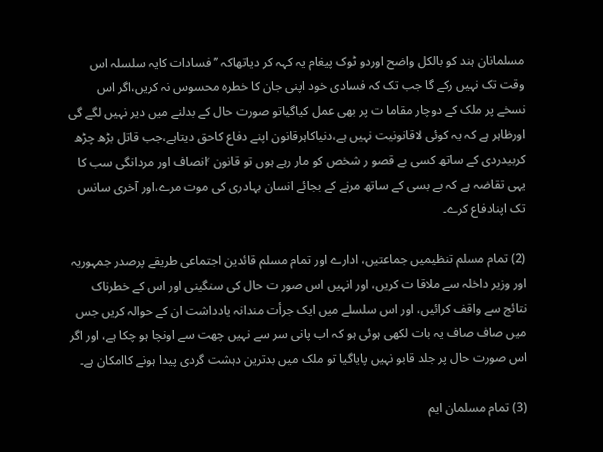مسلمانان ہند کو بالکل واضح اوردو ٹوک پیغام یہ کہہ کر دیاتھاکہ ’’فسادات کایہ سلسلہ اس وقت تک نہیں رکے گا جب تک کہ فسادی خود اپنی جان کا خطرہ محسوس نہ کریں،اگر اس نسخے پر ملک کے دوچار مقاما ت پر بھی عمل کیاگیاتو صورت حال کے بدلنے میں دیر نہیں لگے گی اورظاہر ہے کہ یہ کوئی لاقانونیت نہیں ہے،دنیاکاہرقانون اپنے دفاع کاحق دیتاہے،جب قاتل بڑھ چڑھ کربیدردی کے ساتھ کسی بے قصو ر شخص کو مار رہے ہوں تو قانون ٬انصاف اور مردانگی سب کا یہی تقاضہ ہے کہ بے بسی کے ساتھ مرنے کے بجائے انسان بہادری کی موت مرے،اور آخری سانس تک اپنادفاع کرے۔

(2) تمام مسلم تنظیمیں جماعتیں، ادارے اور تمام مسلم قائدین اجتماعی طریقے پرصدر جمہوریہ اور وزیر داخلہ سے ملاقا ت کریں، اور انہیں اس صور ت حال کی سنگینی اور اس کے خطرناک نتائج سے واقف کرائیں، اور اس سلسلے میں ایک جرأت مندانہ یادداشت ان کے حوالہ کریں جس میں صاف صاف یہ بات لکھی ہوئی ہو کہ اب پانی سر سے نہیں چھت سے اونچا ہو چکا ہے، اور اگر اس صورت حال پر جلد قابو نہیں پایاگیا تو ملک میں بدترین دہشت گردی پیدا ہونے کاامکان ہے۔

(3) تمام مسلمان ایم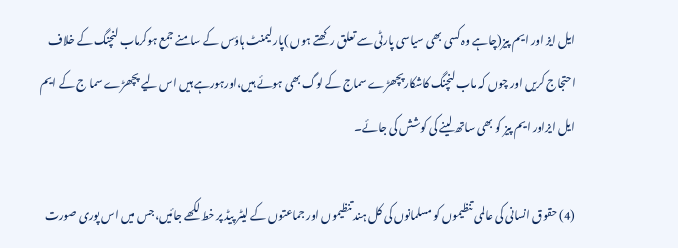ایل ایز اور ایم پیز(چاہے وہ کسی بھی سیاسی پارٹی سے تعلق رکھتے ہوں )پارلیمنٹ ہاؤس کے سامنے جمع ہوکرماب لنچنگ کے خلاف احتجاج کریں اور چوں کہ ماب لنچنگ کاشکارپچھڑے سماج کے لوگ بھی ہوئے ہیں،اورہورہے ہیں اس لیے پچھڑے سما ج کے ایم ایل ایزاور ایم پیز کو بھی ساتھ لینے کی کوشش کی جائے۔

(4) حقوق انسانی کی عالمی تنظیموں کو مسلمانوں کی کل ہند تنظیموں اور جماعتوں کے لیٹر پیڈ پر خط لکھے جائیں،جس میں اس پوری صورت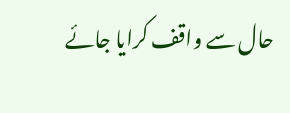حال سے واقف کرایا جائے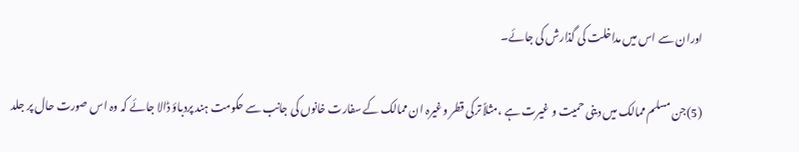اوران سے اس میں مداخلت کی گذارش کی جائے۔

(5)جن مسلم ممالک میں دینی حمیت و غیرت ہے ،مثلاً ترکی قطر وغیرہ ان ممالک کے سفارت خانوں کی جانب سے حکومت ہند پردباؤ ڈالا جائے کہ وہ اس صورت حال پر جلد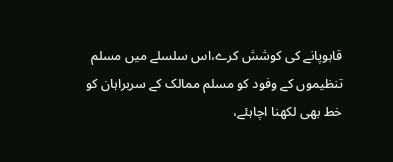قابوپانے کی کوشش کرے،اس سلسلے میں مسلم تنظیموں کے وفود کو مسلم ممالک کے سربراہان کو خط بھی لکھنا اچاہئے،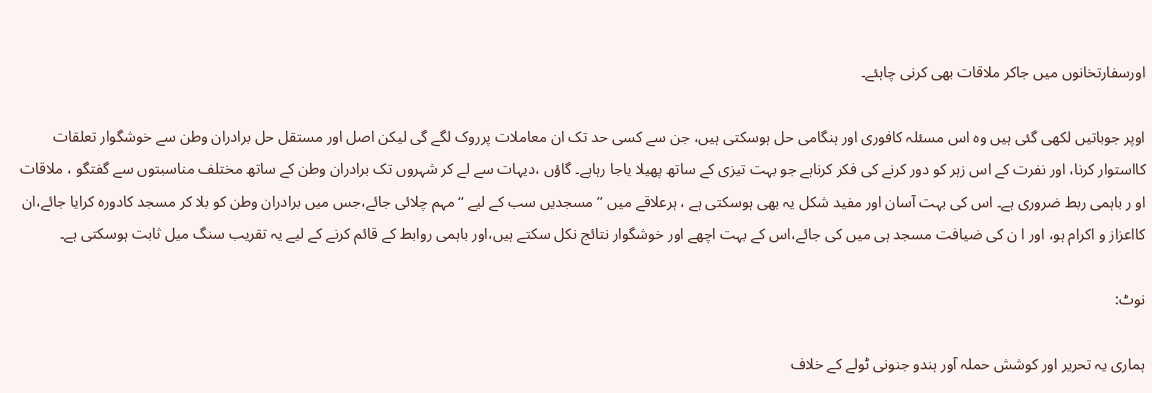اورسفارتخانوں میں جاکر ملاقات بھی کرنی چاہئے۔

اوپر جوباتیں لکھی گئی ہیں وہ اس مسئلہ کافوری اور ہنگامی حل ہوسکتی ہیں، جن سے کسی حد تک ان معاملات پرروک لگے گی لیکن اصل اور مستقل حل برادران وطن سے خوشگوار تعلقات کااستوار کرنا، اور نفرت کے اس زہر کو دور کرنے کی فکر کرناہے جو بہت تیزی کے ساتھ پھیلا یاجا رہاہے۔ گاؤں ،دیہات سے لے کر شہروں تک برادران وطن کے ساتھ مختلف مناسبتوں سے گفتگو ، ملاقات او ر باہمی ربط ضروری ہے۔ اس کی بہت آسان اور مفید شکل یہ بھی ہوسکتی ہے ، ہرعلاقے میں ’’مسجدیں سب کے لیے ‘‘مہم چلائی جائے،جس میں برادران وطن کو بلا کر مسجد کادورہ کرایا جائے،ان کااعزاز و اکرام ہو، اور ا ن کی ضیافت مسجد ہی میں کی جائے،اس کے بہت اچھے اور خوشگوار نتائج نکل سکتے ہیں،اور باہمی روابط کے قائم کرنے کے لیے یہ تقریب سنگ میل ثابت ہوسکتی ہے۔

نوٹ:

ہماری یہ تحریر اور کوشش حملہ آور ہندو جنونی ٹولے کے خلاف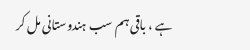ہے ، باقی ہم سب ہندوستانی مل کر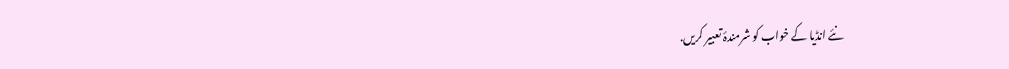نئے انڈیا کے خواب کو شرمندۂ تعبیر کریں.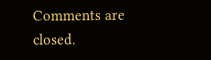Comments are closed.